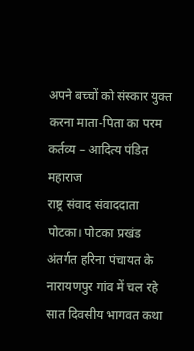अपने बच्चों को संस्कार युक्त करना माता-पिता का परम कर्तव्य – आदित्य पंडित महाराज
राष्ट्र संवाद संवाददाता
पोटका। पोटका प्रखंड अंतर्गत हरिना पंचायत के नारायणपुर गांव में चल रहे सात दिवसीय भागवत कथा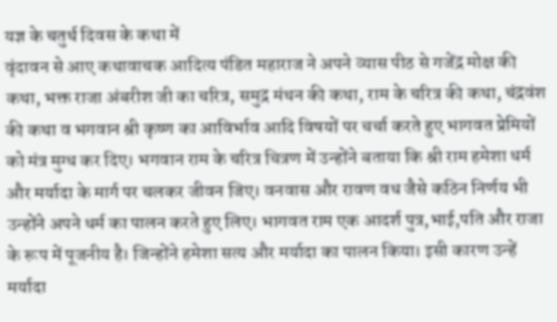यज्ञ के चतुर्थ दिवस के कथा में
वृंदावन से आए कथावाचक आदित्य पंडित महाराज ने अपने व्यास पीठ से गजेंद्र मोक्ष की कथा, भक्त राजा अंबरीश जी का चरित्र, समुद्र मंथन की कथा, राम के चरित्र की कथा, चंद्रवंश की कथा व भगवान श्री कृष्ण का आविर्भाव आदि विषयों पर चर्चा करते हुए भागवत प्रेमियों को मंत्र मुग्ध कर दिए। भगवान राम के चरित्र चित्रण में उन्होंने बताया कि श्री राम हमेशा धर्म और मर्यादा के मार्ग पर चलकर जीवन जिए। वनवास और रावण वध जैसे कठिन निर्णय भी उन्होंने अपने धर्म का पालन करते हुए लिए। भागवत राम एक आदर्श पुत्र,भाई,पति और राजा के रूप में पूजनीय है। जिन्होंने हमेशा सत्य और मर्यादा का पालन किया। इसी कारण उन्हें मर्यादा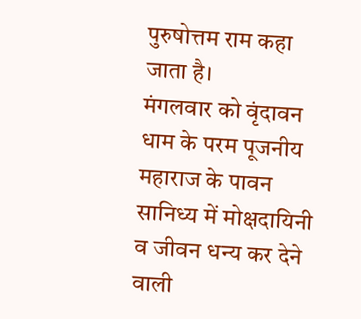पुरुषोत्तम राम कहा जाता है।
मंगलवार को वृंदावन धाम के परम पूजनीय महाराज के पावन सानिध्य में मोक्षदायिनी व जीवन धन्य कर देने वाली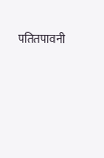पतितपावनी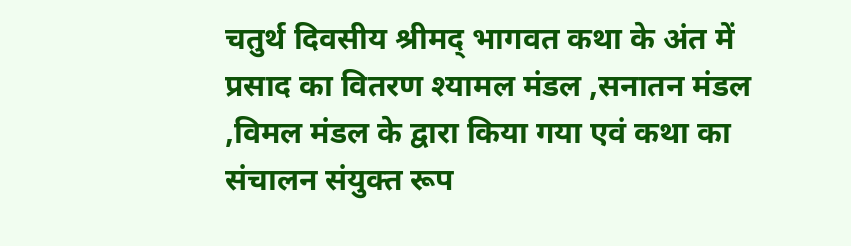चतुर्थ दिवसीय श्रीमद् भागवत कथा के अंत में प्रसाद का वितरण श्यामल मंडल ,सनातन मंडल ,विमल मंडल के द्वारा किया गया एवं कथा का संचालन संयुक्त रूप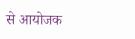से आयोजक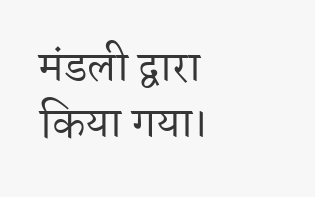मंडली द्वारा किया गया।